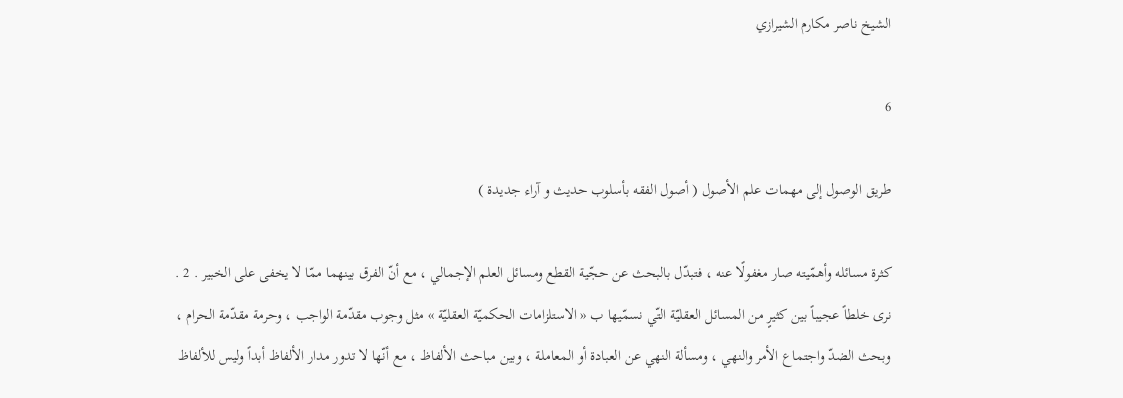الشيخ ناصر مكارم الشيرازي

6

طريق الوصول إلى مهمات علم الأصول ( أصول الفقه بأسلوب حديث و آراء جديدة )

كثرة مسائله وأهمّيته صار مغفولًا عنه ، فتبدّل بالبحث عن حجّية القطع ومسائل العلم الإجمالي ، مع أنّ الفرق بينهما ممّا لا يخفى على الخبير . 2 . نرى خلطاً عجيباً بين كثيرٍ من المسائل العقليّة التّي نسمّيها ب « الاستلزامات الحكميّة العقليّة » مثل وجوب مقدّمة الواجب ، وحرمة مقدّمة الحرام ، وبحث الضدّ واجتماع الأمر والنهي ، ومسألة النهي عن العبادة أو المعاملة ، وبين مباحث الألفاظ ، مع أنّها لا تدور مدار الألفاظ أبداً وليس للألفاظ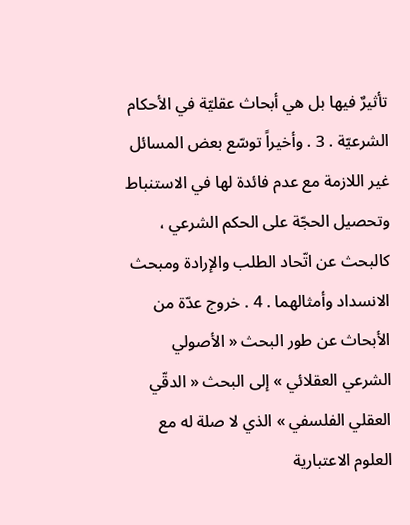تأثيرٌ فيها بل هي أبحاث عقليّة في الأحكام الشرعيّة . 3 . وأخيراً توسّع بعض المسائل غير اللازمة مع عدم فائدة لها في الاستنباط وتحصيل الحجّة على الحكم الشرعي ، كالبحث عن اتّحاد الطلب والإرادة ومبحث الانسداد وأمثالهما . 4 . خروج عدّة من الأبحاث عن طور البحث « الأصولي الشرعي العقلائي » إلى البحث « الدقّي العقلي الفلسفي » الذي لا صلة له مع العلوم الاعتبارية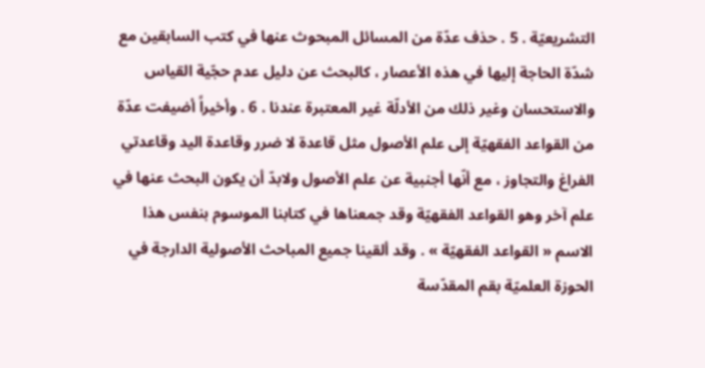التشريعيّة . 5 . حذف عدّة من المسائل المبحوث عنها في كتب السابقين مع شدّة الحاجة إليها في هذه الأعصار ، كالبحث عن دليل عدم حجّية القياس والاستحسان وغير ذلك من الأدلّة غير المعتبرة عندنا . 6 . وأخيراً أضيفت عدّة من القواعد الفقهيّة إلى علم الأصول مثل قاعدة لا ضرر وقاعدة اليد وقاعدتي الفراغ والتجاوز ، مع أنّها أجنبية عن علم الأصول ولابدّ أن يكون البحث عنها في علم آخر وهو القواعد الفقهيّة وقد جمعناها في كتابنا الموسوم بنفس هذا الاسم « القواعد الفقهيّة » . وقد ألقينا جميع المباحث الأصولية الدارجة في الحوزة العلميّة بقم المقدّسة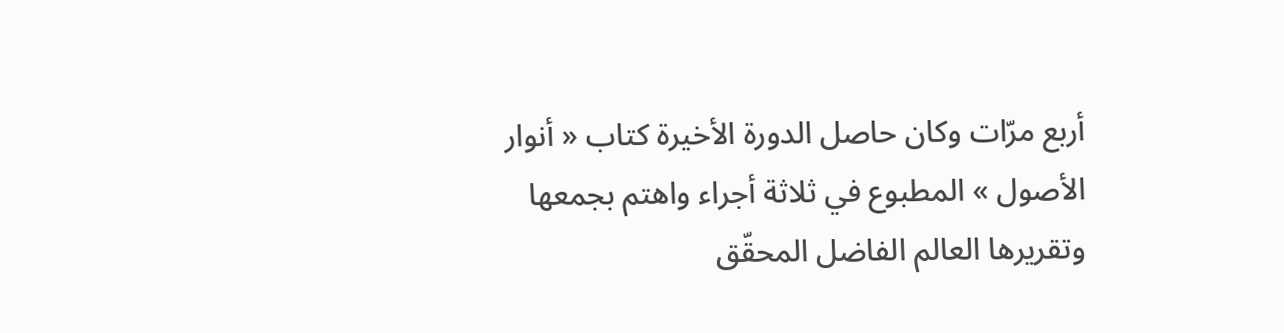أربع مرّات وكان حاصل الدورة الأخيرة كتاب « أنوار الأصول » المطبوع في ثلاثة أجراء واهتم بجمعها وتقريرها العالم الفاضل المحقّق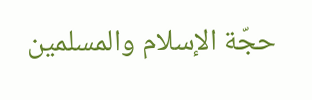حجّة الإسلام والمسلمين